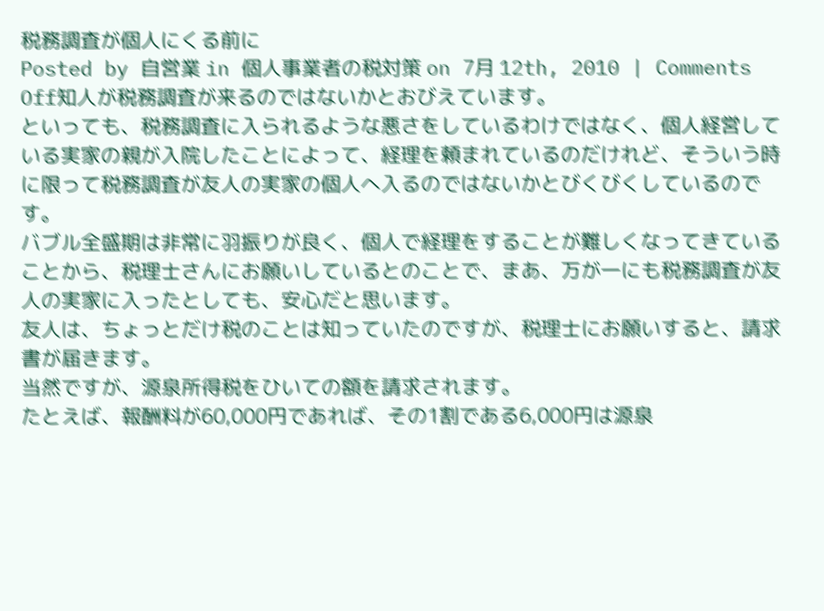税務調査が個人にくる前に
Posted by 自営業 in 個人事業者の税対策 on 7月 12th, 2010 | Comments Off知人が税務調査が来るのではないかとおびえています。
といっても、税務調査に入られるような悪さをしているわけではなく、個人経営している実家の親が入院したことによって、経理を頼まれているのだけれど、そういう時に限って税務調査が友人の実家の個人へ入るのではないかとびくびくしているのです。
バブル全盛期は非常に羽振りが良く、個人で経理をすることが難しくなってきていることから、税理士さんにお願いしているとのことで、まあ、万が一にも税務調査が友人の実家に入ったとしても、安心だと思います。
友人は、ちょっとだけ税のことは知っていたのですが、税理士にお願いすると、請求書が届きます。
当然ですが、源泉所得税をひいての額を請求されます。
たとえば、報酬料が60,000円であれば、その1割である6,000円は源泉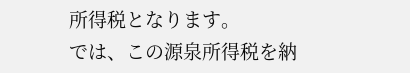所得税となります。
では、この源泉所得税を納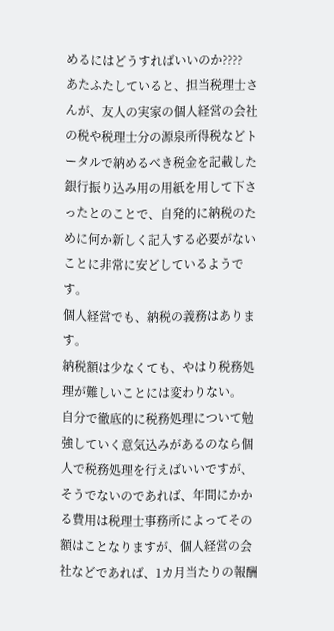めるにはどうすればいいのか????
あたふたしていると、担当税理士さんが、友人の実家の個人経営の会社の税や税理士分の源泉所得税などトータルで納めるべき税金を記載した銀行振り込み用の用紙を用して下さったとのことで、自発的に納税のために何か新しく記入する必要がないことに非常に安どしているようです。
個人経営でも、納税の義務はあります。
納税額は少なくても、やはり税務処理が難しいことには変わりない。
自分で徹底的に税務処理について勉強していく意気込みがあるのなら個人で税務処理を行えばいいですが、そうでないのであれば、年間にかかる費用は税理士事務所によってその額はことなりますが、個人経営の会社などであれば、1カ月当たりの報酬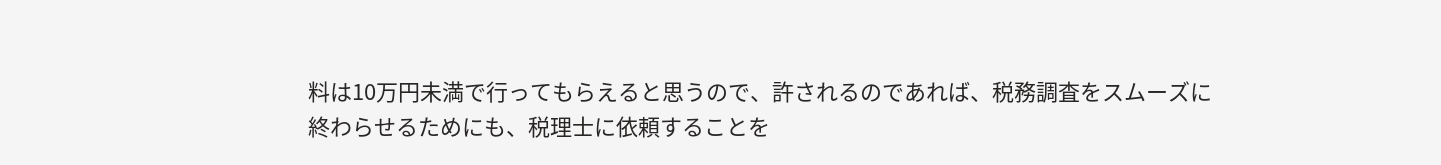料は10万円未満で行ってもらえると思うので、許されるのであれば、税務調査をスムーズに終わらせるためにも、税理士に依頼することを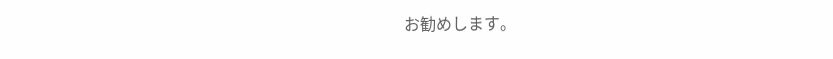お勧めします。